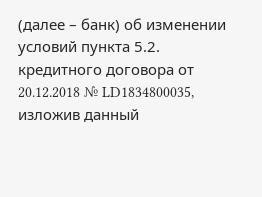(далее – банк) об изменении условий пункта 5.2. кредитного договора от 20.12.2018 № LD1834800035, изложив данный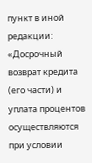пункт в иной редакции: «Досрочный возврат кредита (его части) и уплата процентов осуществляются при условии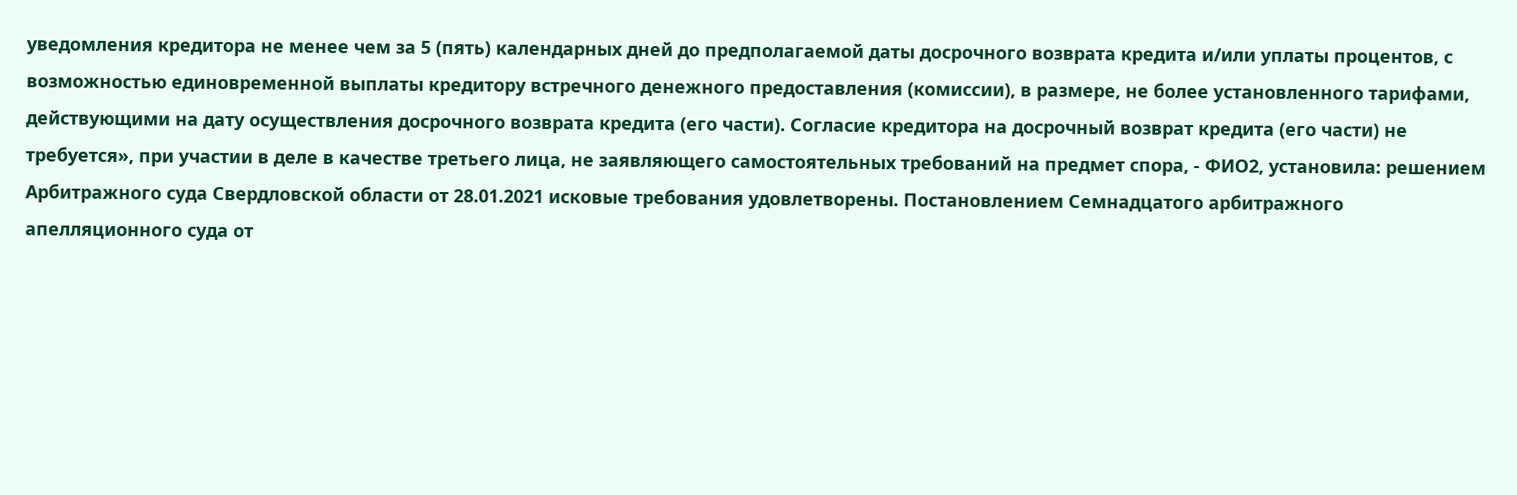уведомления кредитора не менее чем за 5 (пять) календарных дней до предполагаемой даты досрочного возврата кредита и/или уплаты процентов, с возможностью единовременной выплаты кредитору встречного денежного предоставления (комиссии), в размере, не более установленного тарифами, действующими на дату осуществления досрочного возврата кредита (его части). Согласие кредитора на досрочный возврат кредита (его части) не требуется», при участии в деле в качестве третьего лица, не заявляющего самостоятельных требований на предмет спора, - ФИО2, установила: решением Арбитражного суда Свердловской области от 28.01.2021 исковые требования удовлетворены. Постановлением Семнадцатого арбитражного апелляционного суда от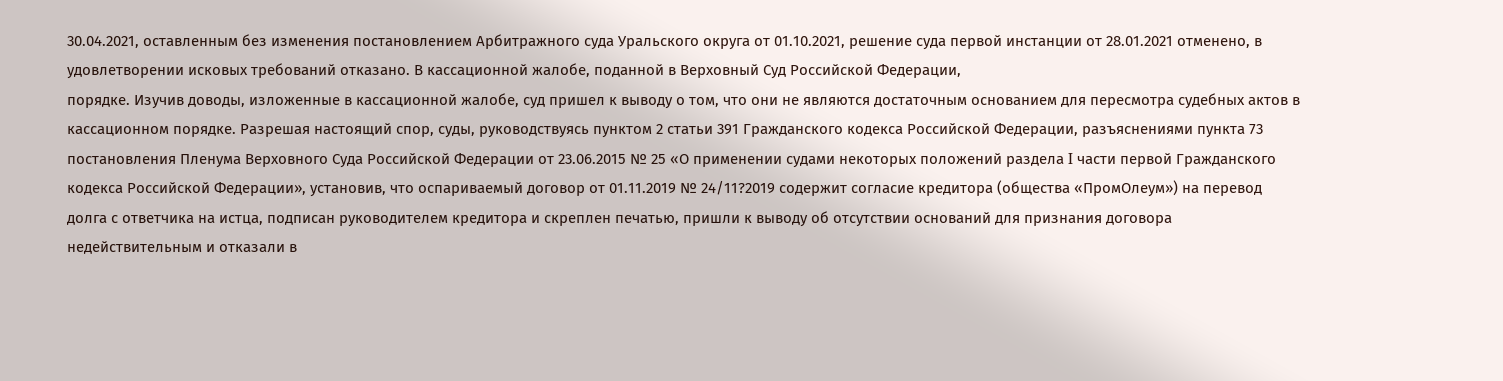30.04.2021, оставленным без изменения постановлением Арбитражного суда Уральского округа от 01.10.2021, решение суда первой инстанции от 28.01.2021 отменено, в удовлетворении исковых требований отказано. В кассационной жалобе, поданной в Верховный Суд Российской Федерации,
порядке. Изучив доводы, изложенные в кассационной жалобе, суд пришел к выводу о том, что они не являются достаточным основанием для пересмотра судебных актов в кассационном порядке. Разрешая настоящий спор, суды, руководствуясь пунктом 2 статьи 391 Гражданского кодекса Российской Федерации, разъяснениями пункта 73 постановления Пленума Верховного Суда Российской Федерации от 23.06.2015 № 25 «О применении судами некоторых положений раздела I части первой Гражданского кодекса Российской Федерации», установив, что оспариваемый договор от 01.11.2019 № 24/11?2019 содержит согласие кредитора (общества «ПромОлеум») на перевод долга с ответчика на истца, подписан руководителем кредитора и скреплен печатью, пришли к выводу об отсутствии оснований для признания договора недействительным и отказали в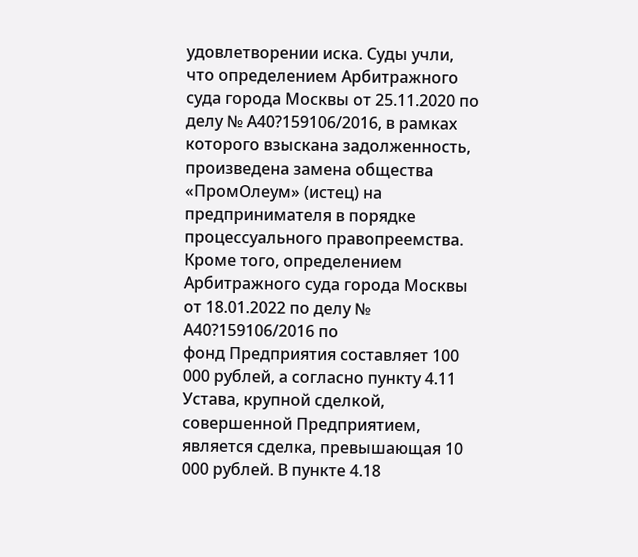удовлетворении иска. Суды учли, что определением Арбитражного суда города Москвы от 25.11.2020 по делу № А40?159106/2016, в рамках которого взыскана задолженность, произведена замена общества «ПромОлеум» (истец) на предпринимателя в порядке процессуального правопреемства. Кроме того, определением Арбитражного суда города Москвы от 18.01.2022 по делу № А40?159106/2016 по
фонд Предприятия составляет 100 000 рублей, а согласно пункту 4.11 Устава, крупной сделкой, совершенной Предприятием, является сделка, превышающая 10 000 рублей. В пункте 4.18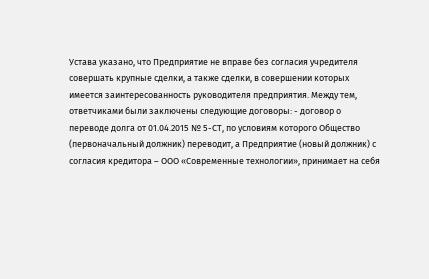Устава указано, что Предприятие не вправе без согласия учредителя совершать крупные сделки, а также сделки, в совершении которых имеется заинтересованность руководителя предприятия. Между тем, ответчиками были заключены следующие договоры: - договор о переводе долга от 01.04.2015 № 5-СТ, по условиям которого Общество (первоначальный должник) переводит, а Предприятие (новый должник) с согласия кредитора – ООО «Современные технологии», принимает на себя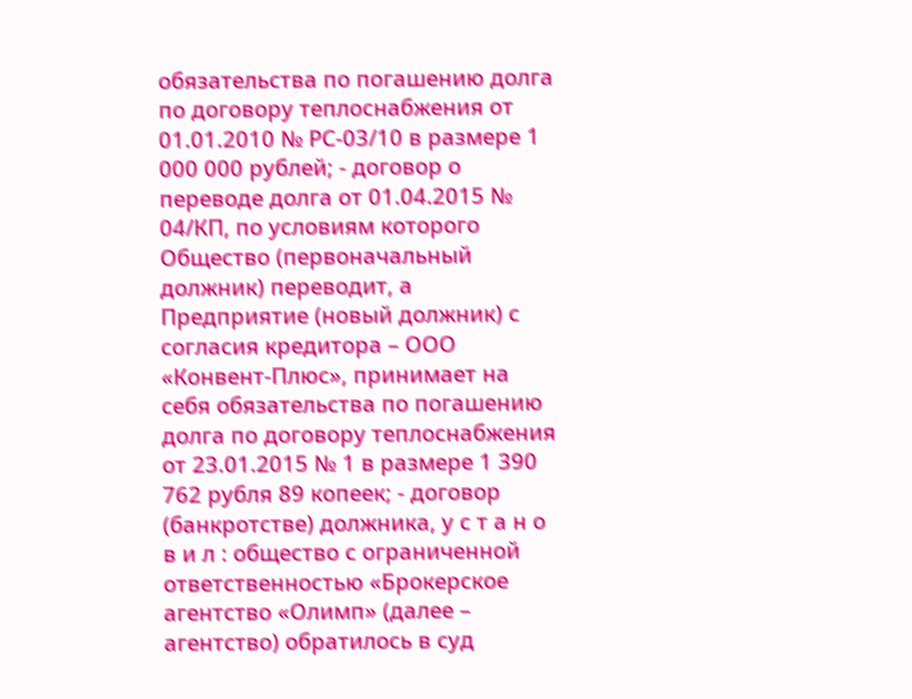обязательства по погашению долга по договору теплоснабжения от 01.01.2010 № РС-03/10 в размере 1 000 000 рублей; - договор о переводе долга от 01.04.2015 № 04/КП, по условиям которого Общество (первоначальный должник) переводит, а Предприятие (новый должник) с согласия кредитора – ООО «Конвент-Плюс», принимает на себя обязательства по погашению долга по договору теплоснабжения от 23.01.2015 № 1 в размере 1 390 762 рубля 89 копеек; - договор
(банкротстве) должника, у с т а н о в и л : общество с ограниченной ответственностью «Брокерское агентство «Олимп» (далее – агентство) обратилось в суд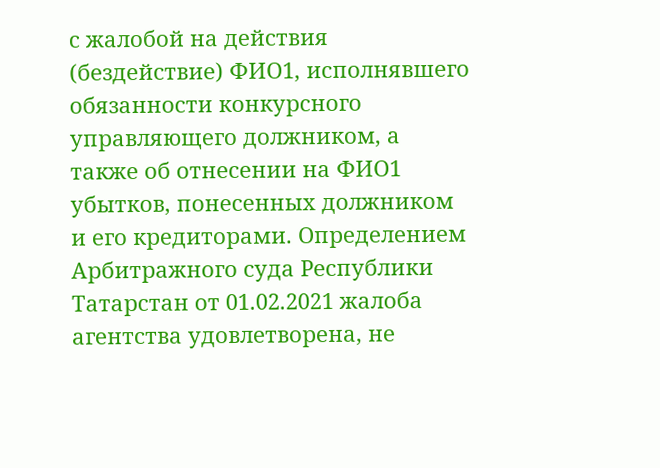с жалобой на действия (бездействие) ФИО1, исполнявшего обязанности конкурсного управляющего должником, а также об отнесении на ФИО1 убытков, понесенных должником и его кредиторами. Определением Арбитражного суда Республики Татарстан от 01.02.2021 жалоба агентства удовлетворена, не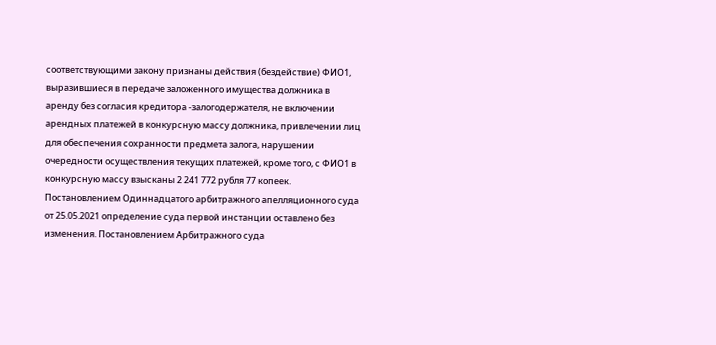соответствующими закону признаны действия (бездействие) ФИО1, выразившиеся в передаче заложенного имущества должника в аренду без согласия кредитора -залогодержателя, не включении арендных платежей в конкурсную массу должника, привлечении лиц для обеспечения сохранности предмета залога, нарушении очередности осуществления текущих платежей, кроме того, с ФИО1 в конкурсную массу взысканы 2 241 772 рубля 77 копеек. Постановлением Одиннадцатого арбитражного апелляционного суда от 25.05.2021 определение суда первой инстанции оставлено без изменения. Постановлением Арбитражного суда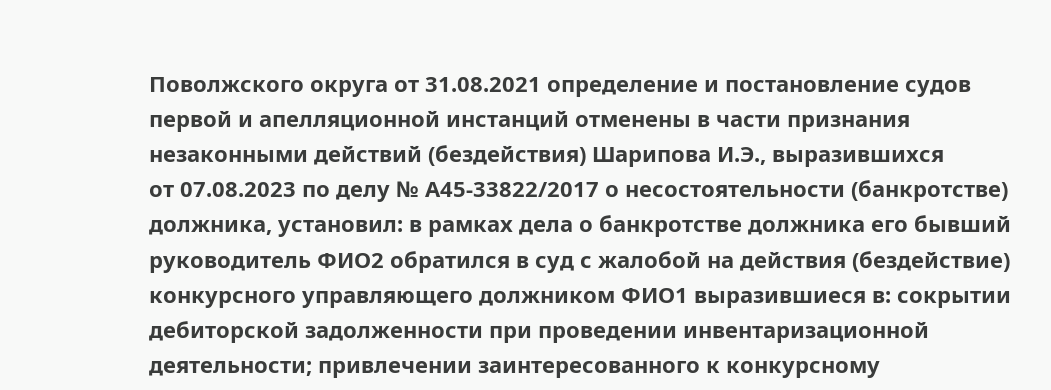Поволжского округа от 31.08.2021 определение и постановление судов первой и апелляционной инстанций отменены в части признания незаконными действий (бездействия) Шарипова И.Э., выразившихся
от 07.08.2023 по делу № А45-33822/2017 о несостоятельности (банкротстве) должника, установил: в рамках дела о банкротстве должника его бывший руководитель ФИО2 обратился в суд с жалобой на действия (бездействие) конкурсного управляющего должником ФИО1 выразившиеся в: сокрытии дебиторской задолженности при проведении инвентаризационной деятельности; привлечении заинтересованного к конкурсному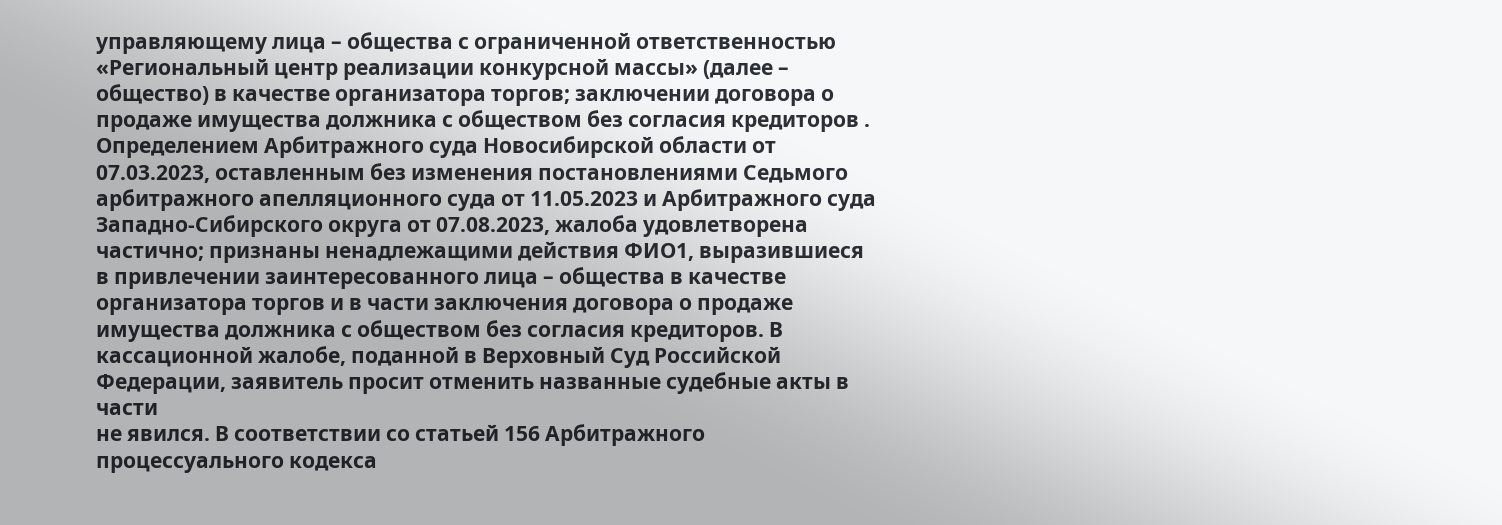управляющему лица – общества с ограниченной ответственностью «Региональный центр реализации конкурсной массы» (далее – общество) в качестве организатора торгов; заключении договора о продаже имущества должника с обществом без согласия кредиторов . Определением Арбитражного суда Новосибирской области от 07.03.2023, оставленным без изменения постановлениями Седьмого арбитражного апелляционного суда от 11.05.2023 и Арбитражного суда Западно-Сибирского округа от 07.08.2023, жалоба удовлетворена частично; признаны ненадлежащими действия ФИО1, выразившиеся в привлечении заинтересованного лица – общества в качестве организатора торгов и в части заключения договора о продаже имущества должника с обществом без согласия кредиторов. В кассационной жалобе, поданной в Верховный Суд Российской Федерации, заявитель просит отменить названные судебные акты в части
не явился. В соответствии со статьей 156 Арбитражного процессуального кодекса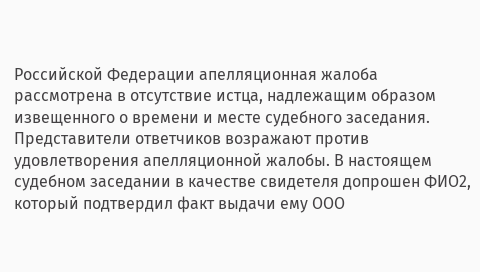Российской Федерации апелляционная жалоба рассмотрена в отсутствие истца, надлежащим образом извещенного о времени и месте судебного заседания. Представители ответчиков возражают против удовлетворения апелляционной жалобы. В настоящем судебном заседании в качестве свидетеля допрошен ФИО2, который подтвердил факт выдачи ему ООО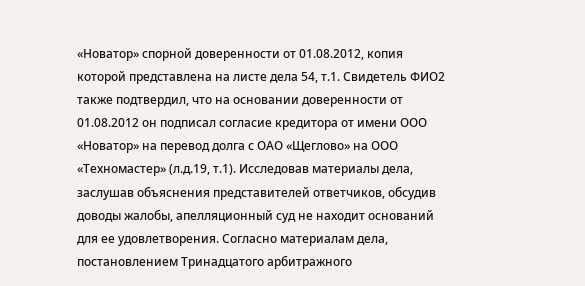«Новатор» спорной доверенности от 01.08.2012, копия которой представлена на листе дела 54, т.1. Свидетель ФИО2 также подтвердил, что на основании доверенности от 01.08.2012 он подписал согласие кредитора от имени ООО «Новатор» на перевод долга с ОАО «Щеглово» на ООО «Техномастер» (л.д.19, т.1). Исследовав материалы дела, заслушав объяснения представителей ответчиков, обсудив доводы жалобы, апелляционный суд не находит оснований для ее удовлетворения. Согласно материалам дела, постановлением Тринадцатого арбитражного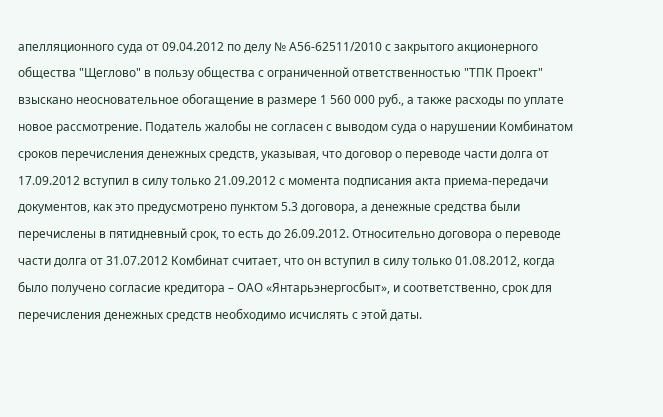апелляционного суда от 09.04.2012 по делу № А56-62511/2010 с закрытого акционерного общества "Щеглово" в пользу общества с ограниченной ответственностью "ТПК Проект" взыскано неосновательное обогащение в размере 1 560 000 руб., а также расходы по уплате
новое рассмотрение. Податель жалобы не согласен с выводом суда о нарушении Комбинатом сроков перечисления денежных средств, указывая, что договор о переводе части долга от 17.09.2012 вступил в силу только 21.09.2012 с момента подписания акта приема-передачи документов, как это предусмотрено пунктом 5.3 договора, а денежные средства были перечислены в пятидневный срок, то есть до 26.09.2012. Относительно договора о переводе части долга от 31.07.2012 Комбинат считает, что он вступил в силу только 01.08.2012, когда было получено согласие кредитора – ОАО «Янтарьэнергосбыт», и соответственно, срок для перечисления денежных средств необходимо исчислять с этой даты.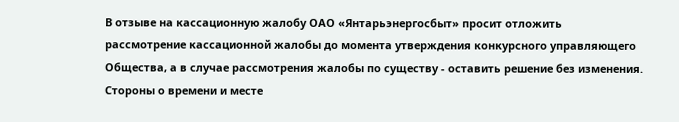В отзыве на кассационную жалобу ОАО «Янтарьэнергосбыт» просит отложить рассмотрение кассационной жалобы до момента утверждения конкурсного управляющего Общества, а в случае рассмотрения жалобы по существу - оставить решение без изменения. Стороны о времени и месте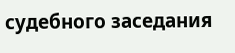судебного заседания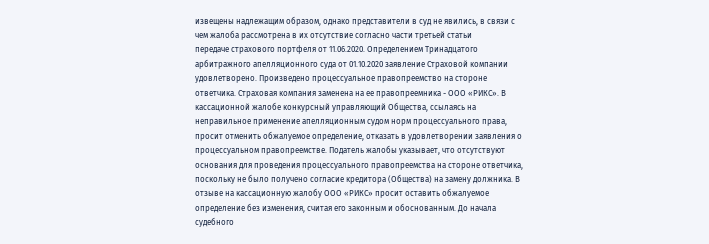извещены надлежащим образом, однако представители в суд не явились, в связи с чем жалоба рассмотрена в их отсутствие согласно части третьей статьи
передаче страхового портфеля от 11.06.2020. Определением Тринадцатого арбитражного апелляционного суда от 01.10.2020 заявление Страховой компании удовлетворено. Произведено процессуальное правопреемство на стороне ответчика. Страховая компания заменена на ее правопреемника - ООО «РИКС». В кассационной жалобе конкурсный управляющий Общества, ссылаясь на неправильное применение апелляционным судом норм процессуального права, просит отменить обжалуемое определение, отказать в удовлетворении заявления о процессуальном правопреемстве. Податель жалобы указывает, что отсутствуют основания для проведения процессуального правопреемства на стороне ответчика, поскольку не было получено согласие кредитора (Общества) на замену должника. В отзыве на кассационную жалобу ООО «РИКС» просит оставить обжалуемое определение без изменения, считая его законным и обоснованным. До начала судебного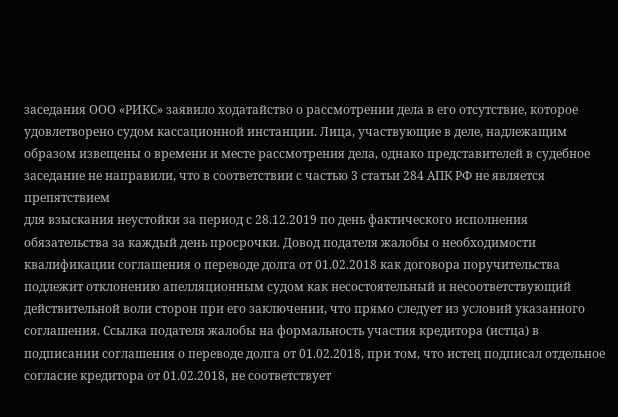заседания ООО «РИКС» заявило ходатайство о рассмотрении дела в его отсутствие, которое удовлетворено судом кассационной инстанции. Лица, участвующие в деле, надлежащим образом извещены о времени и месте рассмотрения дела, однако представителей в судебное заседание не направили, что в соответствии с частью 3 статьи 284 АПК РФ не является препятствием
для взыскания неустойки за период с 28.12.2019 по день фактического исполнения обязательства за каждый день просрочки. Довод подателя жалобы о необходимости квалификации соглашения о переводе долга от 01.02.2018 как договора поручительства подлежит отклонению апелляционным судом как несостоятельный и несоответствующий действительной воли сторон при его заключении, что прямо следует из условий указанного соглашения. Ссылка подателя жалобы на формальность участия кредитора (истца) в подписании соглашения о переводе долга от 01.02.2018, при том, что истец подписал отдельное согласие кредитора от 01.02.2018, не соответствует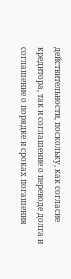действительности, поскольку, как согласие кредитора, так и соглашение о переводе долга и соглашение о порядке и сроках погашения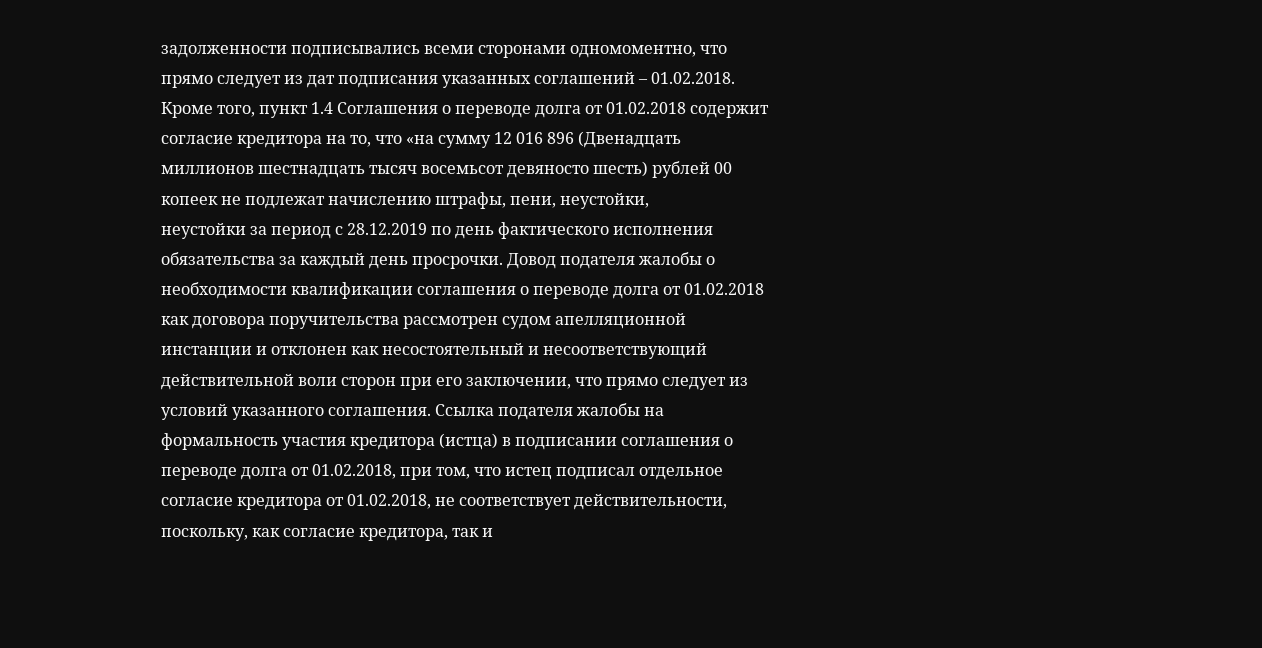задолженности подписывались всеми сторонами одномоментно, что прямо следует из дат подписания указанных соглашений – 01.02.2018. Кроме того, пункт 1.4 Соглашения о переводе долга от 01.02.2018 содержит согласие кредитора на то, что «на сумму 12 016 896 (Двенадцать миллионов шестнадцать тысяч восемьсот девяносто шесть) рублей 00 копеек не подлежат начислению штрафы, пени, неустойки,
неустойки за период с 28.12.2019 по день фактического исполнения обязательства за каждый день просрочки. Довод подателя жалобы о необходимости квалификации соглашения о переводе долга от 01.02.2018 как договора поручительства рассмотрен судом апелляционной инстанции и отклонен как несостоятельный и несоответствующий действительной воли сторон при его заключении, что прямо следует из условий указанного соглашения. Ссылка подателя жалобы на формальность участия кредитора (истца) в подписании соглашения о переводе долга от 01.02.2018, при том, что истец подписал отдельное согласие кредитора от 01.02.2018, не соответствует действительности, поскольку, как согласие кредитора, так и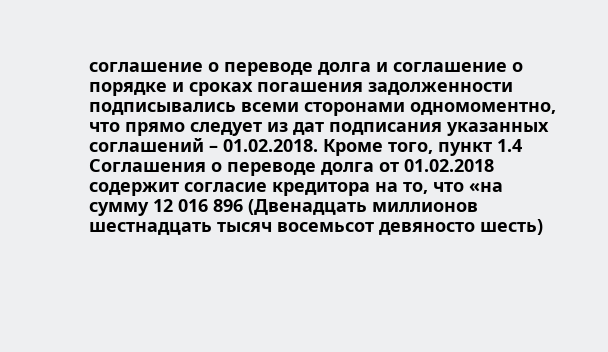соглашение о переводе долга и соглашение о порядке и сроках погашения задолженности подписывались всеми сторонами одномоментно, что прямо следует из дат подписания указанных соглашений – 01.02.2018. Кроме того, пункт 1.4 Соглашения о переводе долга от 01.02.2018 содержит согласие кредитора на то, что «на сумму 12 016 896 (Двенадцать миллионов шестнадцать тысяч восемьсот девяносто шесть)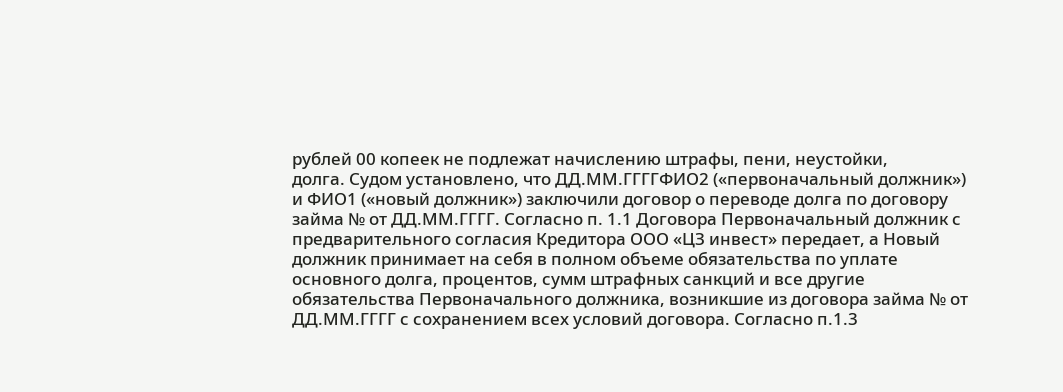рублей 00 копеек не подлежат начислению штрафы, пени, неустойки,
долга. Судом установлено, что ДД.ММ.ГГГГФИО2 («первоначальный должник») и ФИО1 («новый должник») заключили договор о переводе долга по договору займа № от ДД.ММ.ГГГГ. Согласно п. 1.1 Договора Первоначальный должник с предварительного согласия Кредитора ООО «ЦЗ инвест» передает, а Новый должник принимает на себя в полном объеме обязательства по уплате основного долга, процентов, сумм штрафных санкций и все другие обязательства Первоначального должника, возникшие из договора займа № от ДД.ММ.ГГГГ с сохранением всех условий договора. Согласно п.1.3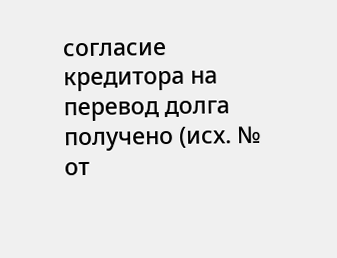согласие кредитора на перевод долга получено (исх. № от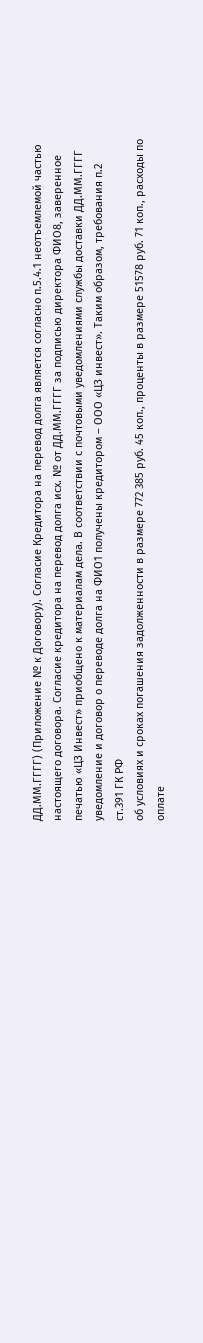ДД.ММ.ГГГГ) (Приложение № к Договору). Согласие Кредитора на перевод долга является согласно п.5.4.1 неотъемлемой частью настоящего договора. Согласие кредитора на перевод долга исх. № от ДД.ММ.ГГГГ за подписью директора ФИО8, заверенное печатью «ЦЗ Инвест» приобщено к материалам дела. В соответствии с почтовыми уведомлениями службы доставки ДД.ММ.ГГГГ уведомление и договор о переводе долга на ФИО1 получены кредитором – ООО «ЦЗ инвест». Таким образом, требования п.2 ст.391 ГК РФ
об условиях и сроках погашения задолженности в размере 772 385 руб. 45 коп., проценты в размере 51578 руб. 71 коп., расходы по оплате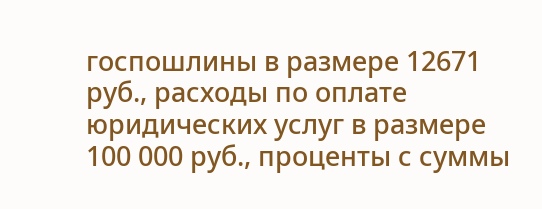госпошлины в размере 12671 руб., расходы по оплате юридических услуг в размере 100 000 руб., проценты с суммы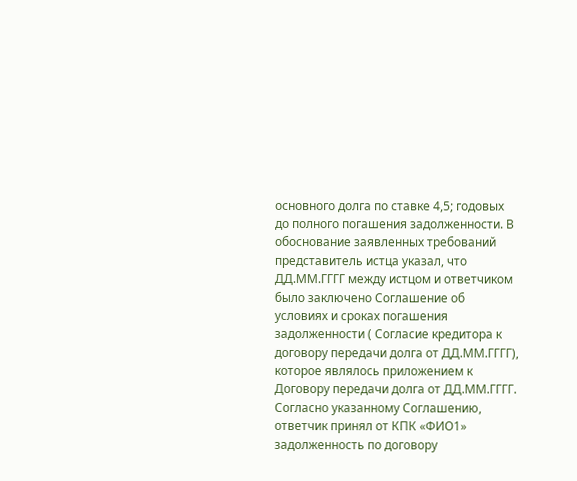основного долга по ставке 4,5; годовых до полного погашения задолженности. В обоснование заявленных требований представитель истца указал, что ДД.ММ.ГГГГ между истцом и ответчиком было заключено Соглашение об условиях и сроках погашения задолженности ( Согласие кредитора к договору передачи долга от ДД.ММ.ГГГГ), которое являлось приложением к Договору передачи долга от ДД.ММ.ГГГГ. Согласно указанному Соглашению, ответчик принял от КПК «ФИО1» задолженность по договору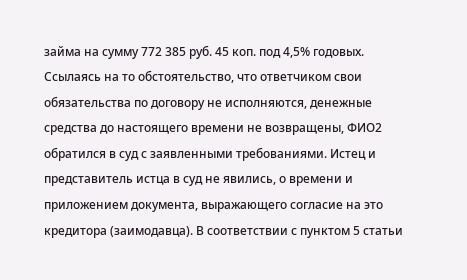займа на сумму 772 385 руб. 45 коп. под 4,5% годовых. Ссылаясь на то обстоятельство, что ответчиком свои обязательства по договору не исполняются, денежные средства до настоящего времени не возвращены, ФИО2 обратился в суд с заявленными требованиями. Истец и представитель истца в суд не явились, о времени и
приложением документа, выражающего согласие на это кредитора (заимодавца). В соответствии с пунктом 5 статьи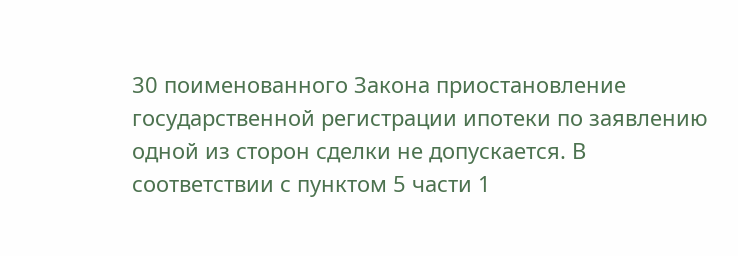30 поименованного Закона приостановление государственной регистрации ипотеки по заявлению одной из сторон сделки не допускается. В соответствии с пунктом 5 части 1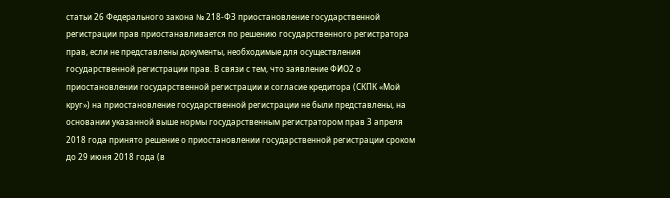статьи 26 Федерального закона № 218-ФЗ приостановление государственной регистрации прав приостанавливается по решению государственного регистратора прав, если не представлены документы, необходимые для осуществления государственной регистрации прав. В связи с тем, что заявление ФИО2 о приостановлении государственной регистрации и согласие кредитора (СКПК «Мой круг») на приостановление государственной регистрации не были представлены, на основании указанной выше нормы государственным регистратором прав 3 апреля 2018 года принято решение о приостановлении государственной регистрации сроком до 29 июня 2018 года (в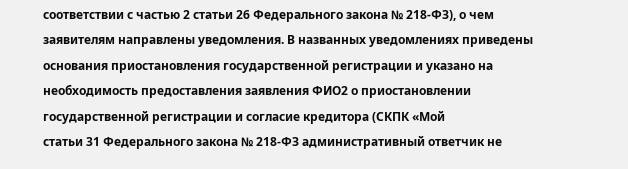соответствии с частью 2 статьи 26 Федерального закона № 218-ФЗ), о чем заявителям направлены уведомления. В названных уведомлениях приведены основания приостановления государственной регистрации и указано на необходимость предоставления заявления ФИО2 о приостановлении государственной регистрации и согласие кредитора (СКПК «Мой
статьи 31 Федерального закона № 218-ФЗ административный ответчик не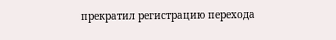прекратил регистрацию перехода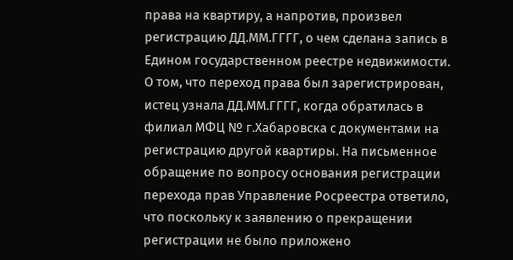права на квартиру, а напротив, произвел регистрацию ДД.ММ.ГГГГ, о чем сделана запись в Едином государственном реестре недвижимости. О том, что переход права был зарегистрирован, истец узнала ДД.ММ.ГГГГ, когда обратилась в филиал МФЦ № г.Хабаровска с документами на регистрацию другой квартиры. На письменное обращение по вопросу основания регистрации перехода прав Управление Росреестра ответило, что поскольку к заявлению о прекращении регистрации не было приложено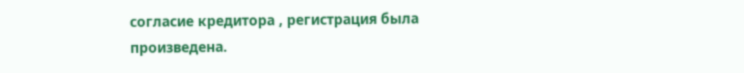согласие кредитора , регистрация была произведена.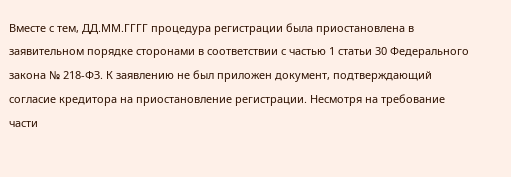Вместе с тем, ДД.ММ.ГГГГ процедура регистрации была приостановлена в заявительном порядке сторонами в соответствии с частью 1 статьи 30 Федерального закона № 218-ФЗ. К заявлению не был приложен документ, подтверждающий согласие кредитора на приостановление регистрации. Несмотря на требование части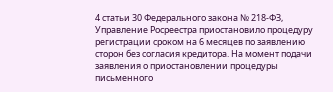4 статьи 30 Федерального закона № 218-ФЗ, Управление Росреестра приостановило процедуру регистрации сроком на 6 месяцев по заявлению сторон без согласия кредитора. На момент подачи заявления о приостановлении процедуры письменного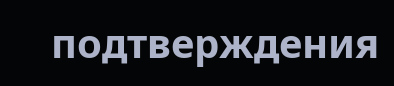подтверждения